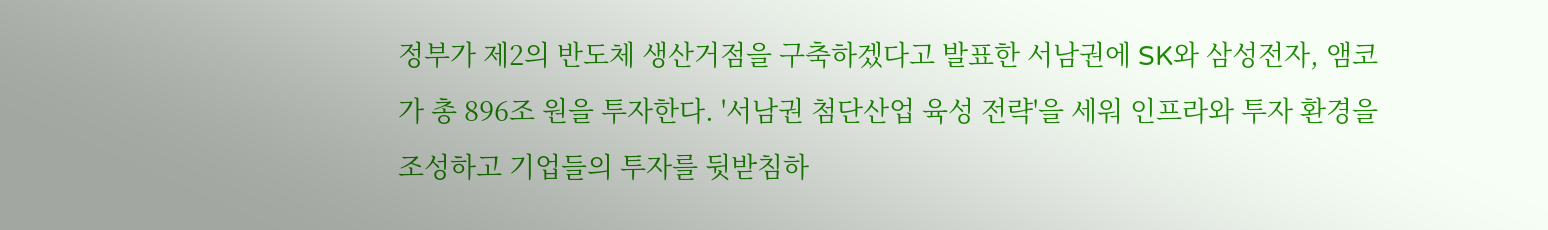정부가 제2의 반도체 생산거점을 구축하겠다고 발표한 서남권에 SK와 삼성전자, 앰코가 총 896조 원을 투자한다. '서남권 첨단산업 육성 전략'을 세워 인프라와 투자 환경을 조성하고 기업들의 투자를 뒷받침하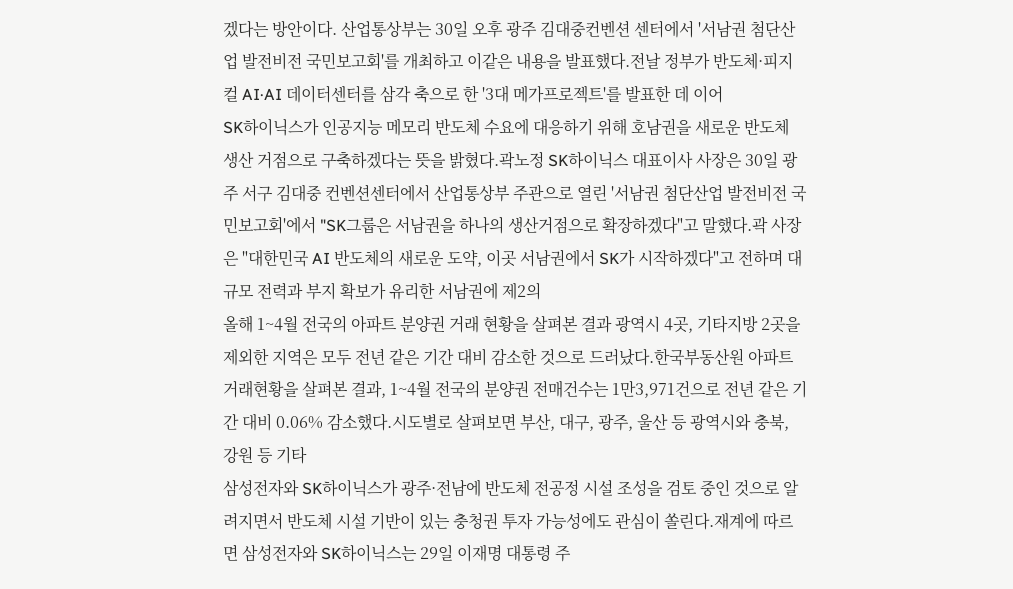겠다는 방안이다. 산업통상부는 30일 오후 광주 김대중컨벤션 센터에서 '서남권 첨단산업 발전비전 국민보고회'를 개최하고 이같은 내용을 발표했다.전날 정부가 반도체·피지컬 AI·AI 데이터센터를 삼각 축으로 한 '3대 메가프로젝트'를 발표한 데 이어
SK하이닉스가 인공지능 메모리 반도체 수요에 대응하기 위해 호남권을 새로운 반도체 생산 거점으로 구축하겠다는 뜻을 밝혔다.곽노정 SK하이닉스 대표이사 사장은 30일 광주 서구 김대중 컨벤션센터에서 산업통상부 주관으로 열린 '서남권 첨단산업 발전비전 국민보고회'에서 "SK그룹은 서남권을 하나의 생산거점으로 확장하겠다"고 말했다.곽 사장은 "대한민국 AI 반도체의 새로운 도약, 이곳 서남권에서 SK가 시작하겠다"고 전하며 대규모 전력과 부지 확보가 유리한 서남권에 제2의
올해 1~4월 전국의 아파트 분양권 거래 현황을 살펴본 결과 광역시 4곳, 기타지방 2곳을 제외한 지역은 모두 전년 같은 기간 대비 감소한 것으로 드러났다.한국부동산원 아파트거래현황을 살펴본 결과, 1~4월 전국의 분양권 전매건수는 1만3,971건으로 전년 같은 기간 대비 0.06% 감소했다.시도별로 살펴보면 부산, 대구, 광주, 울산 등 광역시와 충북, 강원 등 기타
삼성전자와 SK하이닉스가 광주·전남에 반도체 전공정 시설 조성을 검토 중인 것으로 알려지면서 반도체 시설 기반이 있는 충청권 투자 가능성에도 관심이 쏠린다.재계에 따르면 삼성전자와 SK하이닉스는 29일 이재명 대통령 주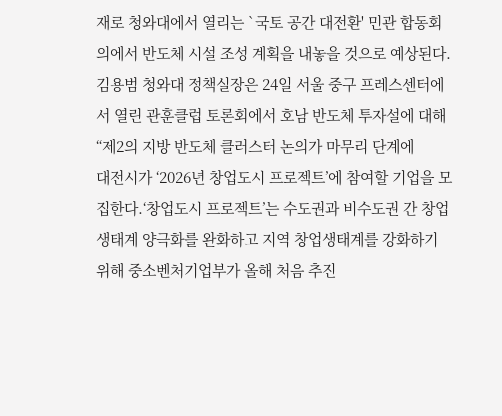재로 청와대에서 열리는 `국토 공간 대전환' 민관 합동회의에서 반도체 시설 조성 계획을 내놓을 것으로 예상된다.김용범 청와대 정책실장은 24일 서울 중구 프레스센터에서 열린 관훈클럽 토론회에서 호남 반도체 투자설에 대해 “제2의 지방 반도체 클러스터 논의가 마무리 단계에
대전시가 ‘2026년 창업도시 프로젝트’에 참여할 기업을 모집한다.‘창업도시 프로젝트’는 수도권과 비수도권 간 창업생태계 양극화를 완화하고 지역 창업생태계를 강화하기 위해 중소벤처기업부가 올해 처음 추진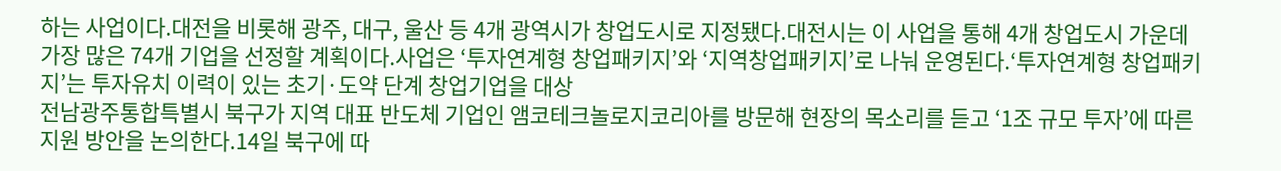하는 사업이다.대전을 비롯해 광주, 대구, 울산 등 4개 광역시가 창업도시로 지정됐다.대전시는 이 사업을 통해 4개 창업도시 가운데 가장 많은 74개 기업을 선정할 계획이다.사업은 ‘투자연계형 창업패키지’와 ‘지역창업패키지’로 나눠 운영된다.‘투자연계형 창업패키지’는 투자유치 이력이 있는 초기·도약 단계 창업기업을 대상
전남광주통합특별시 북구가 지역 대표 반도체 기업인 앰코테크놀로지코리아를 방문해 현장의 목소리를 듣고 ‘1조 규모 투자’에 따른 지원 방안을 논의한다.14일 북구에 따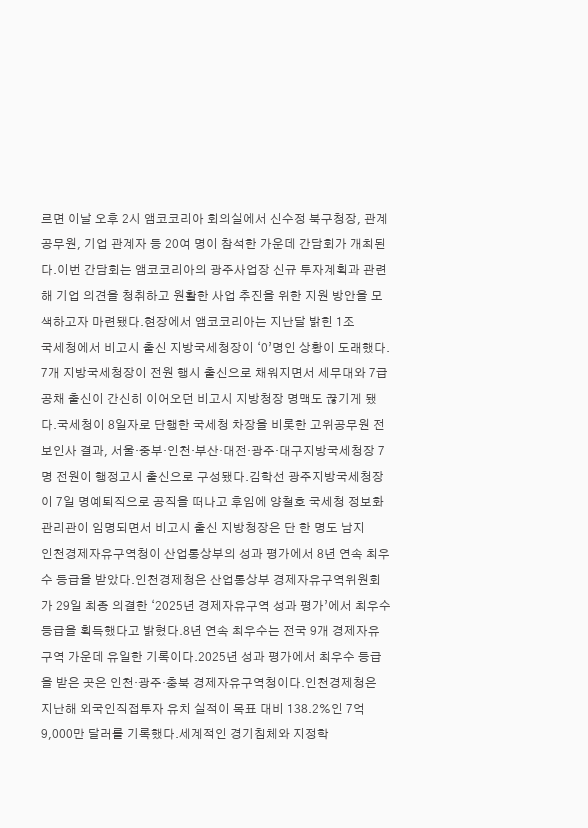르면 이날 오후 2시 앰코코리아 회의실에서 신수정 북구청장, 관계 공무원, 기업 관계자 등 20여 명이 참석한 가운데 간담회가 개최된다.이번 간담회는 앰코코리아의 광주사업장 신규 투자계획과 관련해 기업 의견을 청취하고 원활한 사업 추진을 위한 지원 방안을 모색하고자 마련됐다.현장에서 앰코코리아는 지난달 밝힌 1조
국세청에서 비고시 출신 지방국세청장이 ‘0’명인 상황이 도래했다. 7개 지방국세청장이 전원 행시 출신으로 채워지면서 세무대와 7급 공채 출신이 간신히 이어오던 비고시 지방청장 명맥도 끊기게 됐다.국세청이 8일자로 단행한 국세청 차장을 비롯한 고위공무원 전보인사 결과, 서울·중부·인천·부산·대전·광주·대구지방국세청장 7명 전원이 행정고시 출신으로 구성됐다.김학선 광주지방국세청장이 7일 명예퇴직으로 공직을 떠나고 후임에 양철호 국세청 정보화관리관이 임명되면서 비고시 출신 지방청장은 단 한 명도 남지
인천경제자유구역청이 산업통상부의 성과 평가에서 8년 연속 최우수 등급을 받았다.인천경제청은 산업통상부 경제자유구역위원회가 29일 최종 의결한 ‘2025년 경제자유구역 성과 평가’에서 최우수 등급을 획득했다고 밝혔다.8년 연속 최우수는 전국 9개 경제자유구역 가운데 유일한 기록이다.2025년 성과 평가에서 최우수 등급을 받은 곳은 인천·광주·충북 경제자유구역청이다.인천경제청은 지난해 외국인직접투자 유치 실적이 목표 대비 138.2%인 7억9,000만 달러를 기록했다.세계적인 경기침체와 지정학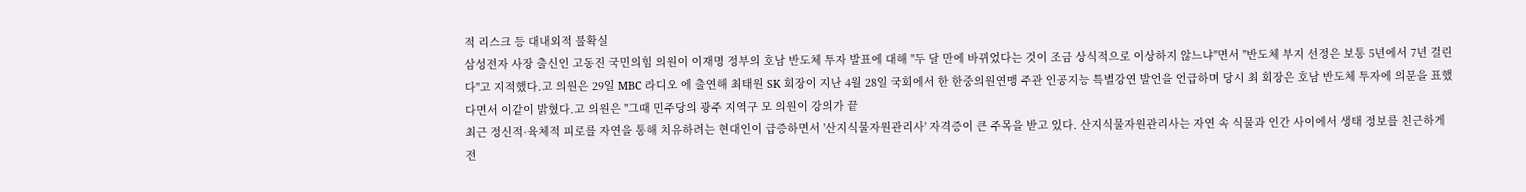적 리스크 등 대내외적 불확실
삼성전자 사장 출신인 고동진 국민의힘 의원이 이재명 정부의 호남 반도체 투자 발표에 대해 "두 달 만에 바뀌었다는 것이 조금 상식적으로 이상하지 않느냐"면서 "반도체 부지 선정은 보통 5년에서 7년 걸린다"고 지적했다.고 의원은 29일 MBC 라디오 에 출연해 최태원 SK 회장이 지난 4월 28일 국회에서 한 한중의원연맹 주관 인공지능 특별강연 발언을 언급하며 당시 최 회장은 호남 반도체 투자에 의문을 표했다면서 이같이 밝혔다.고 의원은 "그때 민주당의 광주 지역구 모 의원이 강의가 끝
최근 정신적·육체적 피로를 자연을 통해 치유하려는 현대인이 급증하면서 '산지식물자원관리사' 자격증이 큰 주목을 받고 있다. 산지식물자원관리사는 자연 속 식물과 인간 사이에서 생태 정보를 친근하게 전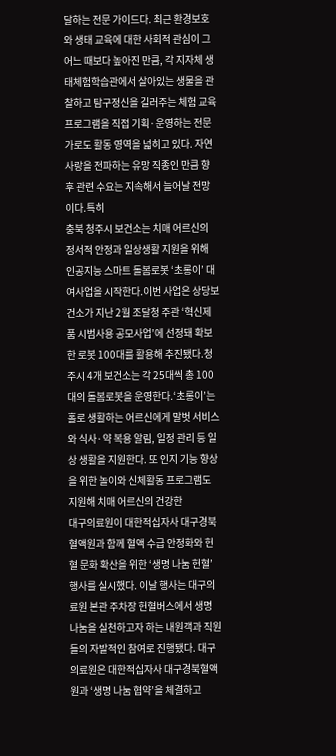달하는 전문 가이드다. 최근 환경보호와 생태 교육에 대한 사회적 관심이 그 어느 때보다 높아진 만큼, 각 지자체 생태체험학습관에서 살아있는 생물을 관찰하고 탐구정신을 길러주는 체험 교육 프로그램을 직접 기획·운영하는 전문가로도 활동 영역을 넓히고 있다. 자연 사랑을 전파하는 유망 직종인 만큼 향후 관련 수요는 지속해서 늘어날 전망이다.특히
충북 청주시 보건소는 치매 어르신의 정서적 안정과 일상생활 지원을 위해 인공지능 스마트 돌봄로봇 ‘초롱이’ 대여사업을 시작한다.이번 사업은 상당보건소가 지난 2월 조달청 주관 ‘혁신제품 시범사용 공모사업’에 선정돼 확보한 로봇 100대를 활용해 추진됐다.청주시 4개 보건소는 각 25대씩 총 100대의 돌봄로봇을 운영한다.‘초롱이’는 홀로 생활하는 어르신에게 말벗 서비스와 식사·약 복용 알림, 일정 관리 등 일상 생활을 지원한다. 또 인지 기능 향상을 위한 놀이와 신체활동 프로그램도 지원해 치매 어르신의 건강한
대구의료원이 대한적십자사 대구경북혈액원과 함께 혈액 수급 안정화와 헌혈 문화 확산을 위한 ‘생명 나눔 헌혈’ 행사를 실시했다. 이날 행사는 대구의료원 본관 주차장 헌혈버스에서 생명 나눔을 실천하고자 하는 내원객과 직원들의 자발적인 참여로 진행됐다. 대구의료원은 대한적십자사 대구경북혈액원과 ‘생명 나눔 협약’을 체결하고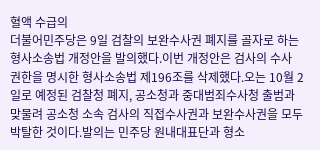혈액 수급의
더불어민주당은 9일 검찰의 보완수사권 폐지를 골자로 하는 형사소송법 개정안을 발의했다.이번 개정안은 검사의 수사 권한을 명시한 형사소송법 제196조를 삭제했다.오는 10월 2일로 예정된 검찰청 폐지, 공소청과 중대범죄수사청 출범과 맞물려 공소청 소속 검사의 직접수사권과 보완수사권을 모두 박탈한 것이다.발의는 민주당 원내대표단과 형소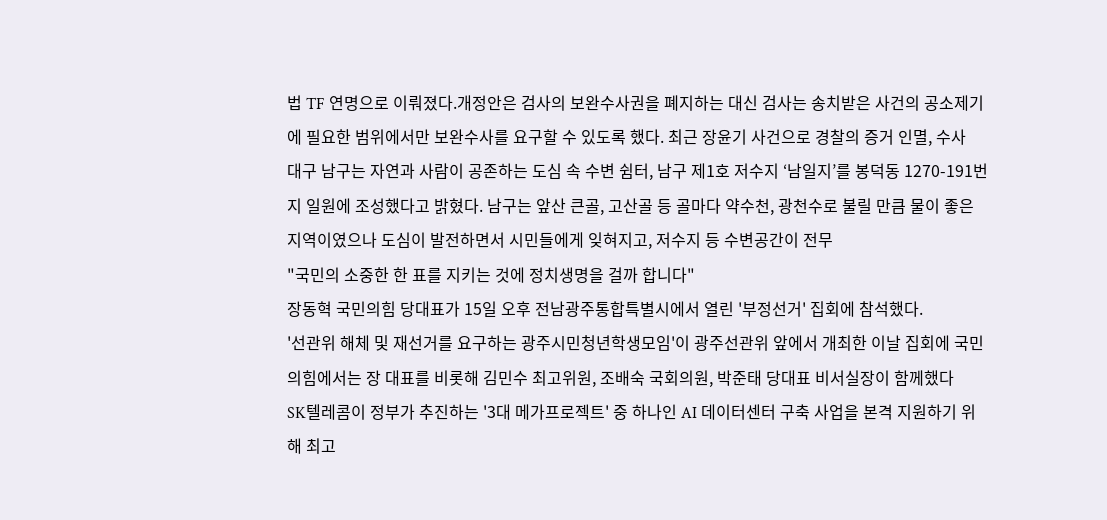법 TF 연명으로 이뤄졌다.개정안은 검사의 보완수사권을 폐지하는 대신 검사는 송치받은 사건의 공소제기에 필요한 범위에서만 보완수사를 요구할 수 있도록 했다. 최근 장윤기 사건으로 경찰의 증거 인멸, 수사
대구 남구는 자연과 사람이 공존하는 도심 속 수변 쉼터, 남구 제1호 저수지 ‘남일지’를 봉덕동 1270-191번지 일원에 조성했다고 밝혔다. 남구는 앞산 큰골, 고산골 등 골마다 약수천, 광천수로 불릴 만큼 물이 좋은 지역이였으나 도심이 발전하면서 시민들에게 잊혀지고, 저수지 등 수변공간이 전무
"국민의 소중한 한 표를 지키는 것에 정치생명을 걸까 합니다"
장동혁 국민의힘 당대표가 15일 오후 전남광주통합특별시에서 열린 '부정선거' 집회에 참석했다.
'선관위 해체 및 재선거를 요구하는 광주시민청년학생모임'이 광주선관위 앞에서 개최한 이날 집회에 국민의힘에서는 장 대표를 비롯해 김민수 최고위원, 조배숙 국회의원, 박준태 당대표 비서실장이 함께했다
SK텔레콤이 정부가 추진하는 '3대 메가프로젝트' 중 하나인 AI 데이터센터 구축 사업을 본격 지원하기 위해 최고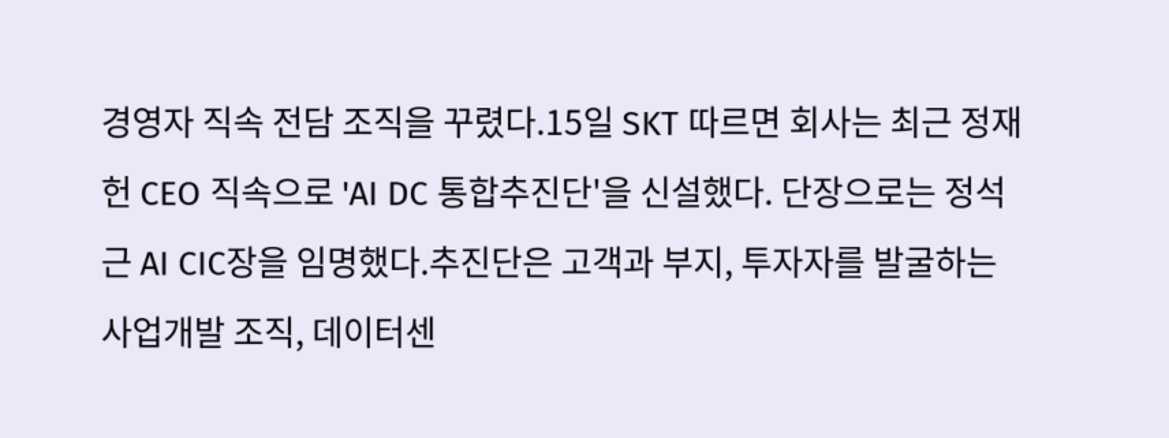경영자 직속 전담 조직을 꾸렸다.15일 SKT 따르면 회사는 최근 정재헌 CEO 직속으로 'AI DC 통합추진단'을 신설했다. 단장으로는 정석근 AI CIC장을 임명했다.추진단은 고객과 부지, 투자자를 발굴하는 사업개발 조직, 데이터센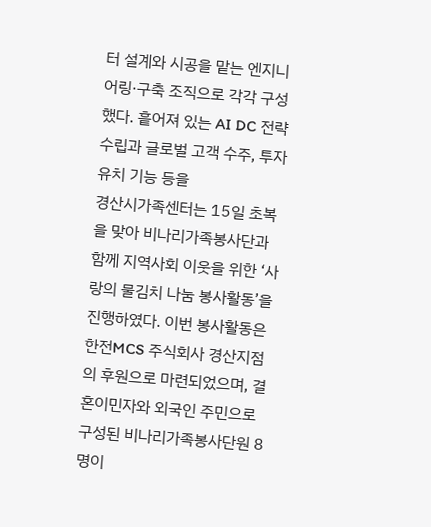터 설계와 시공을 맡는 엔지니어링·구축 조직으로 각각 구성했다. 흩어져 있는 AI DC 전략 수립과 글로벌 고객 수주, 투자 유치 기능 등을
경산시가족센터는 15일 초복을 맞아 비나리가족봉사단과 함께 지역사회 이웃을 위한 ‘사랑의 물김치 나눔 봉사활동’을 진행하였다. 이번 봉사활동은 한전MCS 주식회사 경산지점의 후원으로 마련되었으며, 결혼이민자와 외국인 주민으로 구성된 비나리가족봉사단원 8명이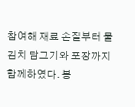참여해 재료 손질부터 물김치 담그기와 포장까지 함께하였다. 봉